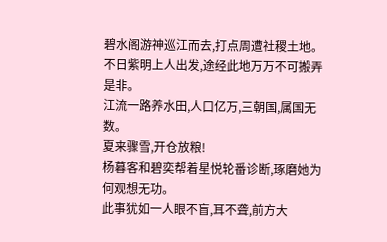碧水阁游神巡江而去,打点周遭社稷土地。不日紫明上人出发,途经此地万万不可搬弄是非。
江流一路养水田,人口亿万,三朝国,属国无数。
夏来骤雪,开仓放粮!
杨暮客和碧奕帮着星悦轮番诊断,琢磨她为何观想无功。
此事犹如一人眼不盲,耳不聋,前方大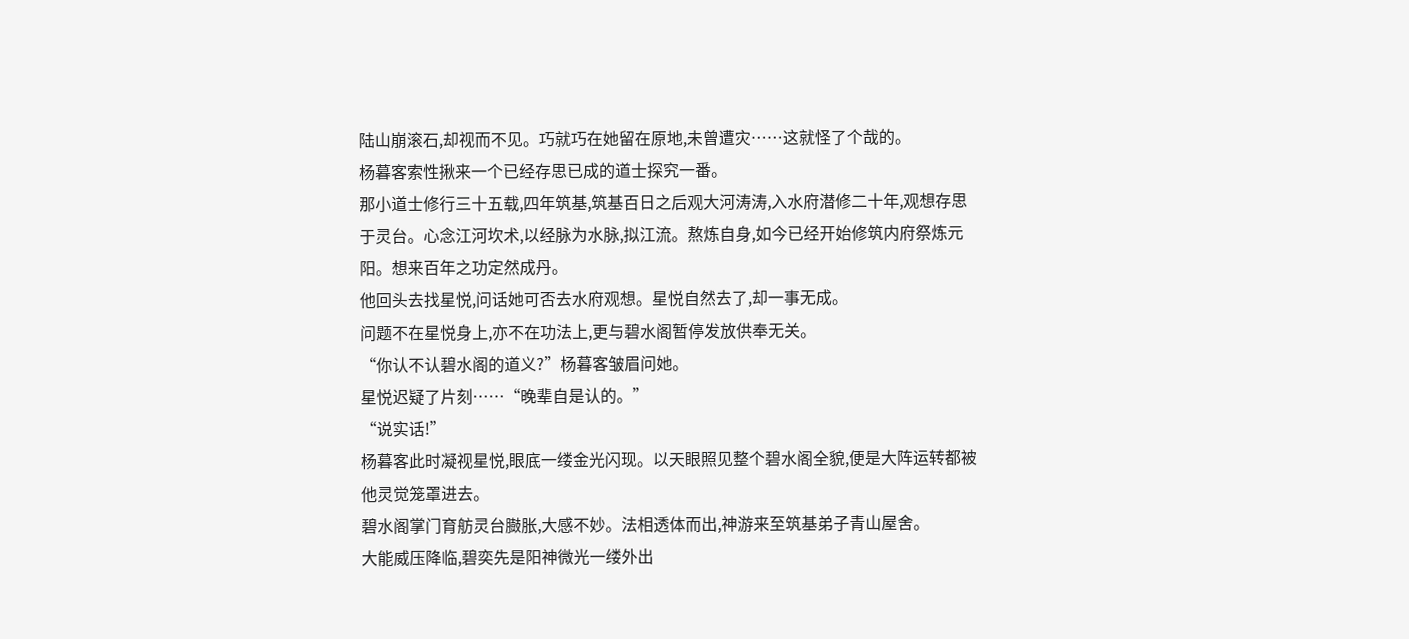陆山崩滚石,却视而不见。巧就巧在她留在原地,未曾遭灾……这就怪了个哉的。
杨暮客索性揪来一个已经存思已成的道士探究一番。
那小道士修行三十五载,四年筑基,筑基百日之后观大河涛涛,入水府潜修二十年,观想存思于灵台。心念江河坎术,以经脉为水脉,拟江流。熬炼自身,如今已经开始修筑内府祭炼元阳。想来百年之功定然成丹。
他回头去找星悦,问话她可否去水府观想。星悦自然去了,却一事无成。
问题不在星悦身上,亦不在功法上,更与碧水阁暂停发放供奉无关。
“你认不认碧水阁的道义?”杨暮客皱眉问她。
星悦迟疑了片刻……“晚辈自是认的。”
“说实话!”
杨暮客此时凝视星悦,眼底一缕金光闪现。以天眼照见整个碧水阁全貌,便是大阵运转都被他灵觉笼罩进去。
碧水阁掌门育舫灵台臌胀,大感不妙。法相透体而出,神游来至筑基弟子青山屋舍。
大能威压降临,碧奕先是阳神微光一缕外出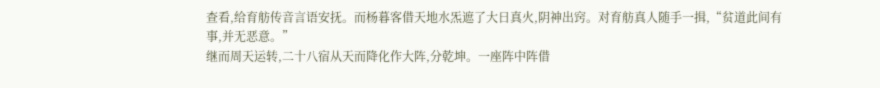查看,给育舫传音言语安抚。而杨暮客借天地水炁遮了大日真火,阴神出窍。对育舫真人随手一揖,“贫道此间有事,并无恶意。”
继而周天运转,二十八宿从天而降化作大阵,分乾坤。一座阵中阵借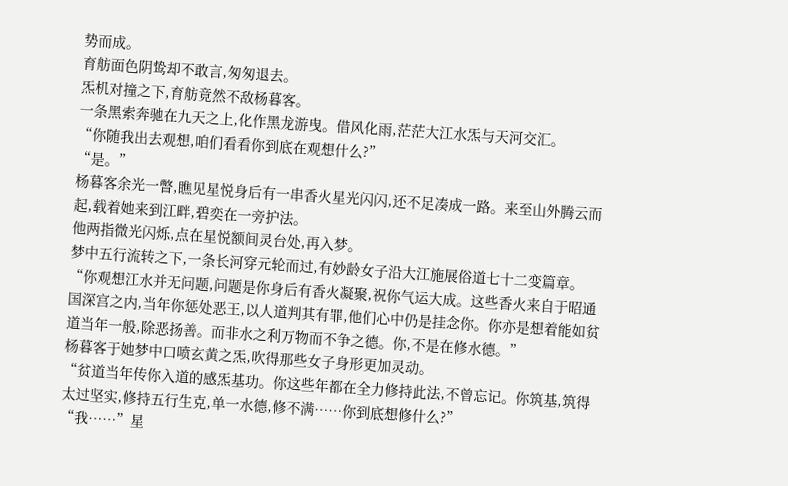势而成。
育舫面色阴鸷却不敢言,匆匆退去。
炁机对撞之下,育舫竟然不敌杨暮客。
一条黑索奔驰在九天之上,化作黑龙游曳。借风化雨,茫茫大江水炁与天河交汇。
“你随我出去观想,咱们看看你到底在观想什么?”
“是。”
杨暮客余光一瞥,瞧见星悦身后有一串香火星光闪闪,还不足凑成一路。来至山外腾云而起,载着她来到江畔,碧奕在一旁护法。
他两指微光闪烁,点在星悦额间灵台处,再入梦。
梦中五行流转之下,一条长河穿元轮而过,有妙龄女子沿大江施展俗道七十二变篇章。
“你观想江水并无问题,问题是你身后有香火凝聚,祝你气运大成。这些香火来自于昭通国深宫之内,当年你惩处恶王,以人道判其有罪,他们心中仍是挂念你。你亦是想着能如贫道当年一般,除恶扬善。而非水之利万物而不争之德。你,不是在修水德。”
杨暮客于她梦中口喷玄黄之炁,吹得那些女子身形更加灵动。
“贫道当年传你入道的感炁基功。你这些年都在全力修持此法,不曾忘记。你筑基,筑得太过坚实,修持五行生克,单一水德,修不满……你到底想修什么?”
“我……”星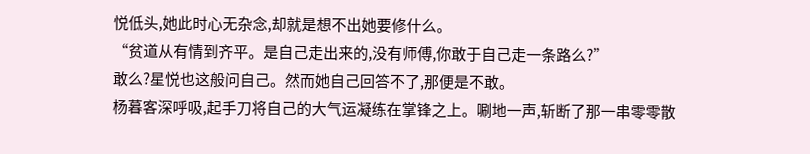悦低头,她此时心无杂念,却就是想不出她要修什么。
“贫道从有情到齐平。是自己走出来的,没有师傅,你敢于自己走一条路么?”
敢么?星悦也这般问自己。然而她自己回答不了,那便是不敢。
杨暮客深呼吸,起手刀将自己的大气运凝练在掌锋之上。唰地一声,斩断了那一串零零散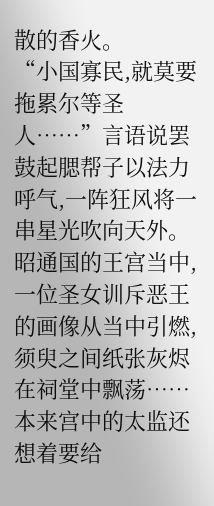散的香火。
“小国寡民,就莫要拖累尔等圣人……”言语说罢鼓起腮帮子以法力呼气,一阵狂风将一串星光吹向天外。
昭通国的王宫当中,一位圣女训斥恶王的画像从当中引燃,须臾之间纸张灰烬在祠堂中飘荡……本来宫中的太监还想着要给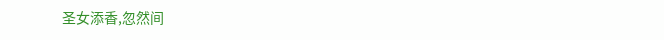圣女添香,忽然间